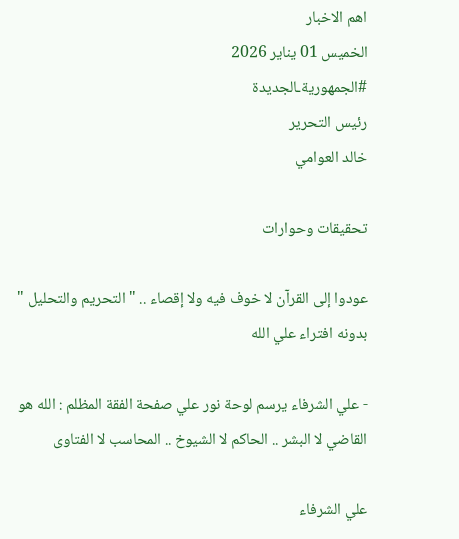اهم الاخبار
الخميس 01 يناير 2026
#الجمهوريةـالجديدة
رئيس التحرير
خالد العوامي

تحقيقات وحوارات

عودوا إلى القرآن لا خوف فيه ولا إقصاء .. " التحريم والتحليل " بدونه افتراء علي الله

- علي الشرفاء يرسم لوحة نور علي صفحة الفقة المظلم : الله هو القاضي لا البشر .. الحاكم لا الشيوخ .. المحاسب لا الفتاوى

علي الشرفاء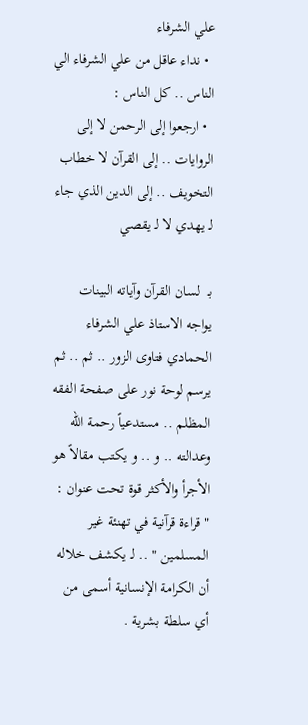علي الشرفاء
  • نداء عاقل من علي الشرفاء الي الناس .. كل الناس :
  • ارجعوا إلى الرحمن لا إلى الروايات .. إلى القرآن لا خطاب التخويف .. إلى الدين الذي جاء لـ يهدي لا لـ يقصي

بـ  لسان القرآن وآياته البينات يواجه الاستاذ علي الشرفاء الحمادي فتاوى الزور .. ثم .. ثم يرسم لوحة نور على صفحة الفقه المظلم .. مستدعياً رحمة الله وعدالته .. و .. و يكتب مقالاً هو الأجرأ والأكثر قوة تحت عنوان : " قراءة قرآنية في تهنئة غير المسلمين " .. لـ يكشف خلاله أن الكرامة الإنسانية أسمى من أي سلطة بشرية .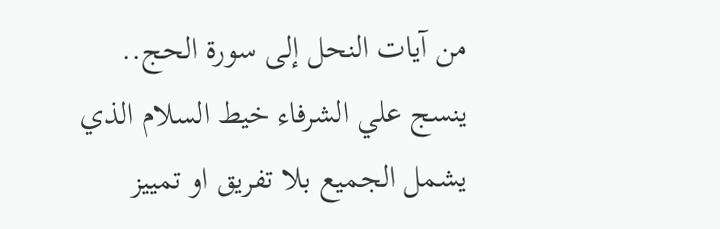من آيات النحل إلى سورة الحج.. ينسج علي الشرفاء خيط السلام الذي يشمل الجميع بلا تفريق او تمييز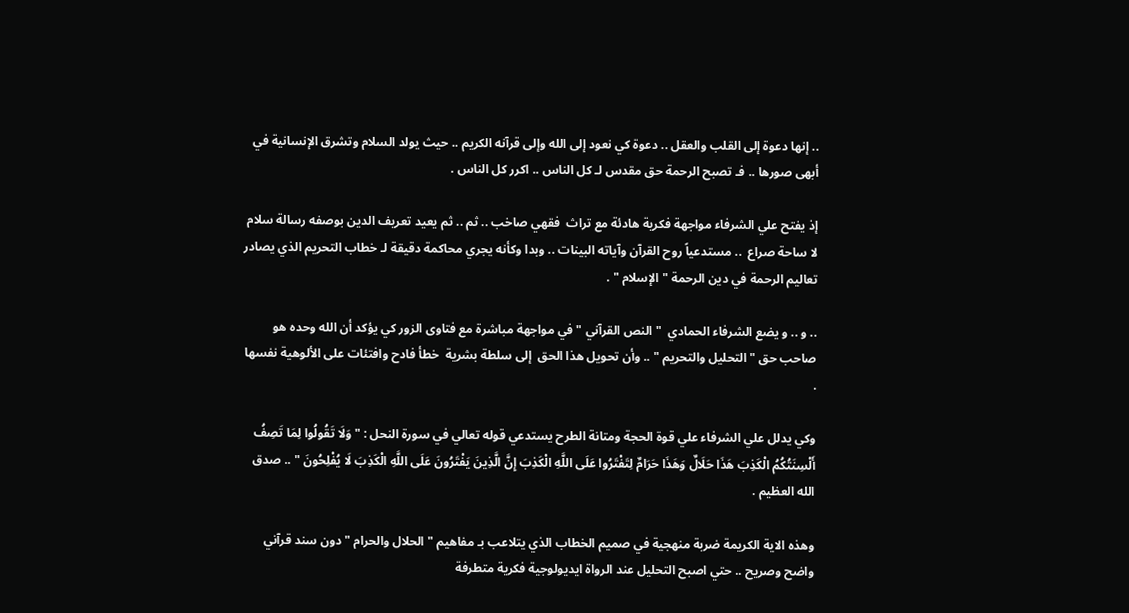.. إنها دعوة إلى القلب والعقل .. دعوة كي نعود إلى الله وإلى قرآنه الكريم .. حيث يولد السلام وتشرق الإنسانية في أبهى صورها .. فـ تصبح الرحمة حق مقدس لـ كل الناس .. اكرر كل الناس .

إذ يفتح علي الشرفاء مواجهة فكرية هادئة مع تراث  فقهي صاخب .. ثم .. ثم يعيد تعريف الدين بوصفه رسالة سلام لا ساحة صراع  .. مستدعياً روح القرآن وآياته البينات .. وبدا وكأنه يجري محاكمة دقيقة لـ خطاب التحريم الذي يصادر تعاليم الرحمة في دين الرحمة " الإسلام " .

.. و .. و يضع الشرفاء الحمادي  " النص القرآني " في مواجهة مباشرة مع فتاوى الزور كي يؤكد أن الله وحده هو صاحب حق " التحليل والتحريم " .. وأن تحويل هذا الحق  إلى سلطة بشرية  خطأ فادح وافتئات على الألوهية نفسها .

وكي يدلل علي الشرفاء علي قوة الحجة ومتانة الطرح يستدعي قوله تعالي في سورة النحل : " وَلَا تَقُولُوا لِمَا تَصِفُ أَلْسِنَتُكُمُ الْكَذِبَ هَذَا حَلَالٌ وَهَذَا حَرَامٌ لِتَفْتَرُوا عَلَى اللَّهِ الْكَذِبَ إِنَّ الَّذِينَ يَفْتَرُونَ عَلَى اللَّهِ الْكَذِبَ لَا يُفْلِحُونَ " .. صدق الله العظيم .

وهذه الاية الكريمة ضربة منهجية في صميم الخطاب الذي يتلاعب بـ مفاهيم " الحلال والحرام " دون سند قرآني واضح وصريح .. حتي اصبح التحليل عند الرواة ايديولوجية فكرية متطرفة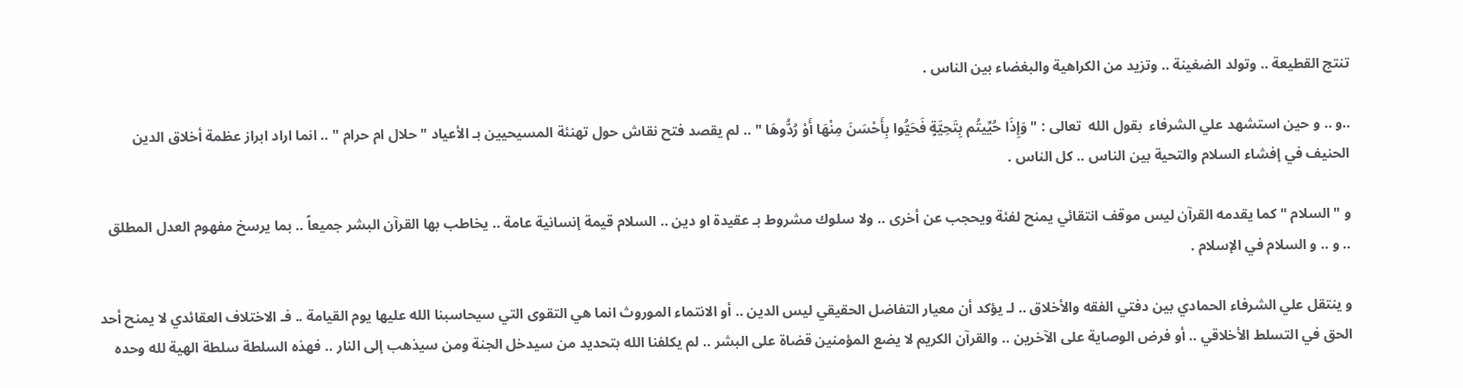تنتج القطيعة .. وتولد الضغينة .. وتزيد من الكراهية والبغضاء بين الناس .

..و .. و حين استشهد علي الشرفاء  بقول الله  تعالى : " وَإِذَا حُيِّيتُم بِتَحِيَّةٍ فَحَيُّوا بِأَحْسَنَ مِنْهَا أَوْ رُدُّوهَا " .. لم يقصد فتح نقاش حول تهنئة المسيحيين بـ الأعياد " حلال ام حرام " .. انما اراد ابراز عظمة أخلاق الدين الحنيف في إفشاء السلام والتحية بين الناس .. كل الناس .

و " السلام " كما يقدمه القرآن ليس موقف انتقائي يمنح لفئة ويحجب عن أخرى .. ولا سلوك مشروط بـ عقيدة او دين .. السلام قيمة إنسانية عامة .. يخاطب بها القرآن البشر جميعاً .. بما يرسخ مفهوم العدل المطلق .. و .. و السلام في الإسلام .

و ينتقل علي الشرفاء الحمادي بين دفتي الفقه والأخلاق .. لـ يؤكد أن معيار التفاضل الحقيقي ليس الدين .. أو الانتماء الموروث انما هي التقوى التي سيحاسبنا الله عليها يوم القيامة .. فـ الاختلاف العقائدي لا يمنح أحد الحق في التسلط الأخلاقي .. أو فرض الوصاية على الآخرين .. والقرآن الكريم لا يضع المؤمنين قضاة على البشر .. لم يكلفنا الله بتحديد من سيدخل الجنة ومن سيذهب إلى النار .. فهذه السلطة سلطة الهية لله وحده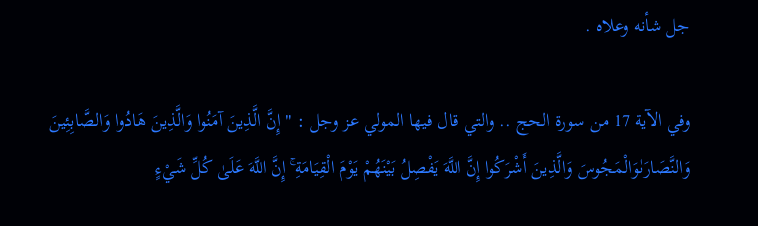جل شأنه وعلاه .

وفي الآية 17 من سورة الحج .. والتي قال فيها المولي عز وجل : " إِنَّ الَّذِينَ آمَنُوا وَالَّذِينَ هَادُوا وَالصَّابِئِينَ وَالنَّصَارَىٰوَالْمَجُوسَ وَالَّذِينَ أَشْرَكُوا إِنَّ اللَّهَ يَفْصِلُ بَيْنَهُمْ يَوْمَ الْقِيَامَةِ ۚ إِنَّ اللَّهَ عَلَىٰ كُلِّ شَيْءٍ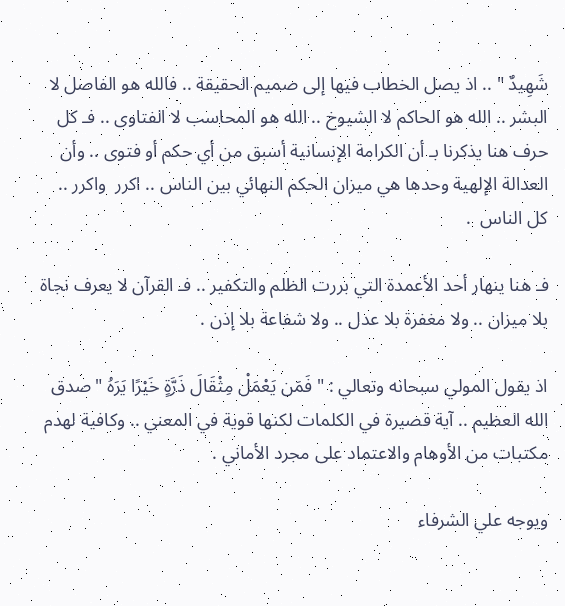شَهِيدٌ " .. اذ يصل الخطاب فيها إلى صميم الحقيقة .. فالله هو الفاصل لا البشر .. الله هو الحاكم لا الشيوخ .. الله هو المحاسب لا الفتاوى .. فـ كل حرف هنا يذكرنا بـ أن الكرامة الإنسانية أسبق من أي حكم أو فتوى .. وأن العدالة الإلهية وحدها هي ميزان الحكم النهائي بين الناس .. اكرر  واكرر .. كل الناس  .

فـ هنا ينهار أحد الأعمدة التي بررت الظلم والتكفير .. فـ القرآن لا يعرف نجاة بلا ميزان .. ولا مغفرة بلا عدل .. ولا شفاعة بلا إذن .

اذ يقول المولي سبحانه وتعالي : " فَمَن يَعْمَلْ مِثْقَالَ ذَرَّةٍ خَيْرًا يَرَهُ " صدق الله العظيم .. آية قصيرة في الكلمات لكنها قوية في المعني .. وكافية لهدم مكتبات من الأوهام والاعتماد على مجرد الأماني .

ويوجه علي الشرفاء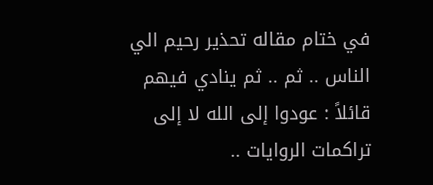في ختام مقاله تحذير رحيم الي الناس .. ثم .. ثم ينادي فيهم قائلاً : عودوا إلى الله لا إلى تراكمات الروايات ..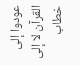عودوا إلى القرآن لا إلى خطاب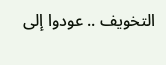التخويف .. عودوا إلى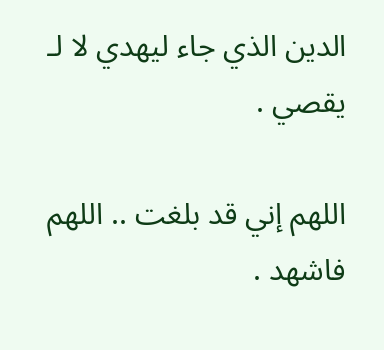الدين الذي جاء ليهدي لا لـ يقصي .

اللهم إني قد بلغت .. اللهم فاشهد .